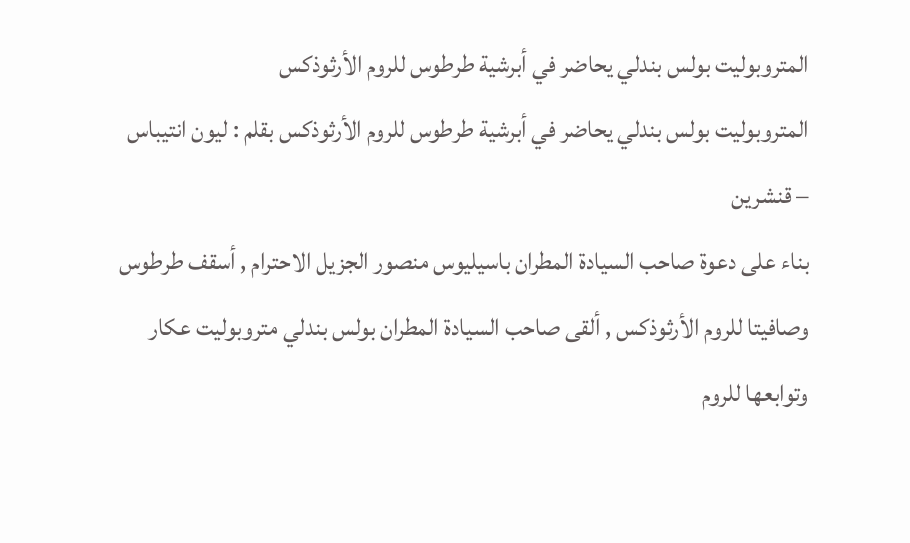المتروبوليت بولس بندلي يحاضر في أبرشية طرطوس للروم الأرثوذكس
المتروبوليت بولس بندلي يحاضر في أبرشية طرطوس للروم الأرثوذكس بقلم : ليون انتيباس – قنشرين
بناء على دعوة صاحب السيادة المطران باسيليوس منصور الجزيل الاحترام , أسقف طرطوس وصافيتا للروم الأرثوذكس , ألقى صاحب السيادة المطران بولس بندلي متروبوليت عكار وتوابعها للروم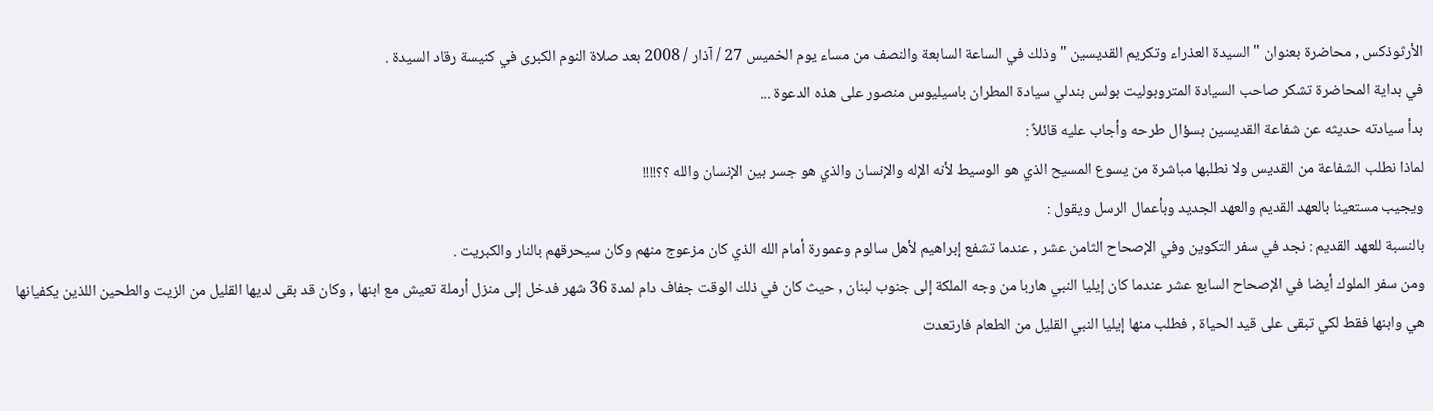الأرثوذكس , محاضرة بعنوان " السيدة العذراء وتكريم القديسين " وذلك في الساعة السابعة والنصف من مساء يوم الخميس 27 / آذار / 2008 بعد صلاة النوم الكبرى في كنيسة رقاد السيدة .
في بداية المحاضرة تشكر صاحب السيادة المتروبوليت بولس بندلي سيادة المطران باسيليوس منصور على هذه الدعوة ...
بدأ سيادته حديثه عن شفاعة القديسين بسؤال طرحه وأجاب عليه قائلاً :
لماذا نطلب الشفاعة من القديس ولا نطلبها مباشرة من يسوع المسيح الذي هو الوسيط لأنه الإله والإنسان والذي هو جسر بين الإنسان والله ؟؟!!!!
ويجيب مستعينا بالعهد القديم والعهد الجديد وبأعمال الرسل ويقول :
بالنسبة للعهد القديم : نجد في سفر التكوين وفي الإصحاح الثامن عشر , عندما تشفع إبراهيم لأهل سالوم وعمورة أمام الله الذي كان مزعوج منهم وكان سيحرقهم بالنار والكبريت .
ومن سفر الملوك أيضا في الإصحاح السابع عشر عندما كان إيليا النبي هاربا من وجه الملكة إلى جنوب لبنان , حيث كان في ذلك الوقت جفاف دام لمدة 36 شهر فدخل إلى منزل أرملة تعيش مع ابنها , وكان قد بقى لديها القليل من الزيت والطحين اللذين يكفيانها هي وابنها فقط لكي تبقى على قيد الحياة , فطلب منها إيليا النبي القليل من الطعام فارتعدت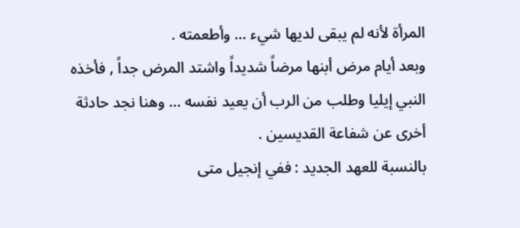المرأة لأنه لم يبقى لديها شيء ... وأطعمته .
وبعد أيام مرض أبنها مرضاً شديداً واشتد المرض جداً , فأخذه النبي إيليا وطلب من الرب أن يعيد نفسه ... وهنا نجد حادثة أخرى عن شفاعة القديسين .
بالنسبة للعهد الجديد : ففي إنجيل متى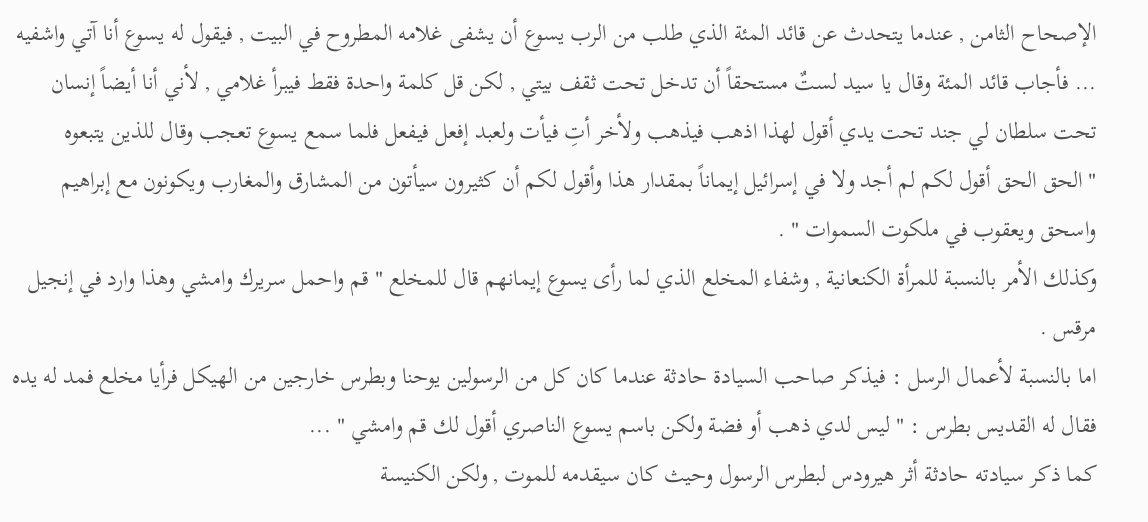الإصحاح الثامن , عندما يتحدث عن قائد المئة الذي طلب من الرب يسوع أن يشفى غلامه المطروح في البيت , فيقول له يسوع أنا آتي واشفيه ... فأجاب قائد المئة وقال يا سيد لستٌ مستحقاً أن تدخل تحت ثقف بيتي , لكن قل كلمة واحدة فقط فيبرأ غلامي , لأني أنا أيضاً إنسان تحت سلطان لي جند تحت يدي أقول لهذا اذهب فيذهب ولأخر أتِ فيأت ولعبد إفعل فيفعل فلما سمع يسوع تعجب وقال للذين يتبعوه "الحق الحق أقول لكم لم أجد ولا في إسرائيل إيماناً بمقدار هذا وأقول لكم أن كثيرون سيأتون من المشارق والمغارب ويكونون مع إبراهيم واسحق ويعقوب في ملكوت السموات " .
وكذلك الأمر بالنسبة للمرأة الكنعانية , وشفاء المخلع الذي لما رأى يسوع إيمانهم قال للمخلع " قم واحمل سريرك وامشي وهذا وارد في إنجيل مرقس .
اما بالنسبة لأعمال الرسل : فيذكر صاحب السيادة حادثة عندما كان كل من الرسولين يوحنا وبطرس خارجين من الهيكل فرأيا مخلع فمد له يده فقال له القديس بطرس : " ليس لدي ذهب أو فضة ولكن باسم يسوع الناصري أقول لك قم وامشي " ...
كما ذكر سيادته حادثة أثر هيرودس لبطرس الرسول وحيث كان سيقدمه للموت , ولكن الكنيسة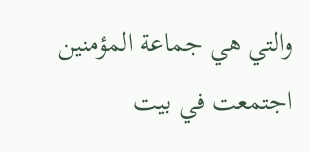والتي هي جماعة المؤمنين اجتمعت في بيت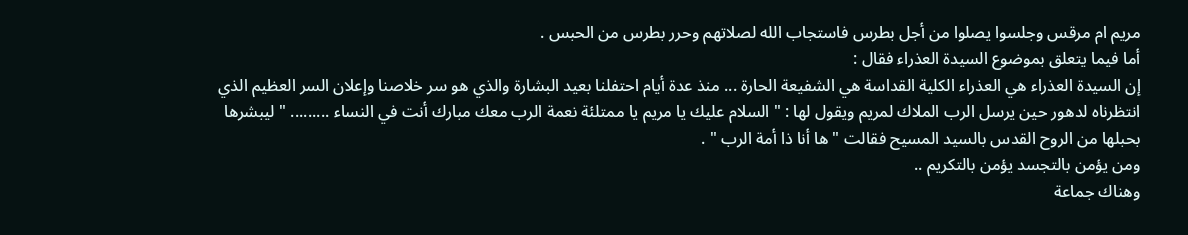مريم ام مرقس وجلسوا يصلوا من أجل بطرس فاستجاب الله لصلاتهم وحرر بطرس من الحبس .
أما فيما يتعلق بموضوع السيدة العذراء فقال :
إن السيدة العذراء هي العذراء الكلية القداسة هي الشفيعة الحارة ... منذ عدة أيام احتفلنا بعيد البشارة والذي هو سر خلاصنا وإعلان السر العظيم الذي انتظرناه لدهور حين يرسل الرب الملاك لمريم ويقول لها : " السلام عليك يا مريم يا ممتلئة نعمة الرب معك مبارك أنت في النساء ......... " ليبشرها بحبلها من الروح القدس بالسيد المسيح فقالت " ها أنا ذا أمة الرب " .
ومن يؤمن بالتجسد يؤمن بالتكريم ..
وهناك جماعة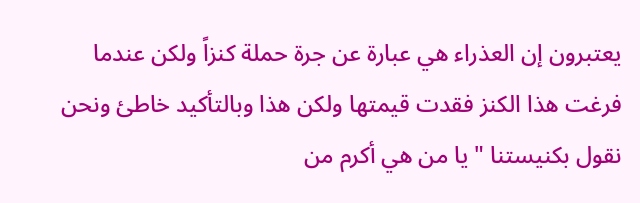يعتبرون إن العذراء هي عبارة عن جرة حملة كنزاً ولكن عندما فرغت هذا الكنز فقدت قيمتها ولكن هذا وبالتأكيد خاطئ ونحن نقول بكنيستنا " يا من هي أكرم من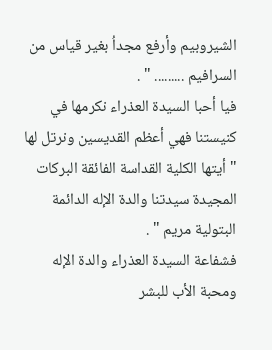الشيروبيم وأرفع مجداُ بغير قياس من السرافيم ......... " .
فيا أحبا السيدة العذراء نكرمها في كنيستنا فهي أعظم القديسين ونرتل لها " أيتها الكلية القداسة الفائقة البركات المجيدة سيدتنا والدة الإله الدائمة البتولية مريم " .
فشفاعة السيدة العذراء والدة الإله ومحبة الأب للبشر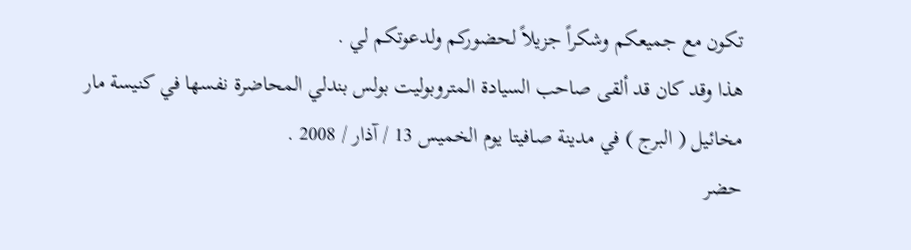تكون مع جميعكم وشكراً جزيلاً لحضوركم ولدعوتكم لي .
هذا وقد كان قد ألقى صاحب السيادة المتروبوليت بولس بندلي المحاضرة نفسها في كنيسة مار مخائيل ( البرج ) في مدينة صافيتا يوم الخميس 13 / آذار / 2008 .
حضر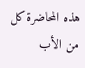هذه المحاضرة كل من الأب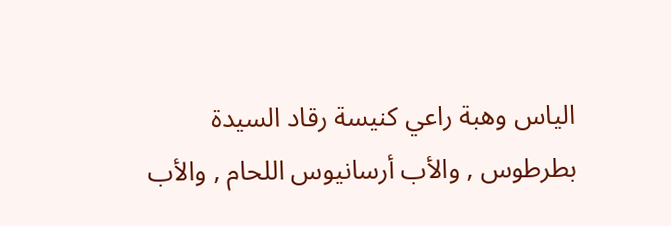الياس وهبة راعي كنيسة رقاد السيدة بطرطوس , والأب أرسانيوس اللحام , والأب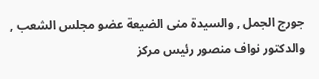جورج الجمل , والسيدة منى الضيعة عضو مجلس الشعب , والدكتور نواف منصور رئيس مركز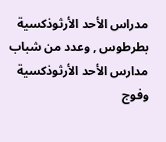مدراس الأحد الأرثوذكسية بطرطوس , وعدد من شباب مدارس الأحد الأرثوذكسية وفوج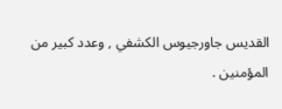القديس جاورجيوس الكشفي , وعدد كبير من المؤمنين .